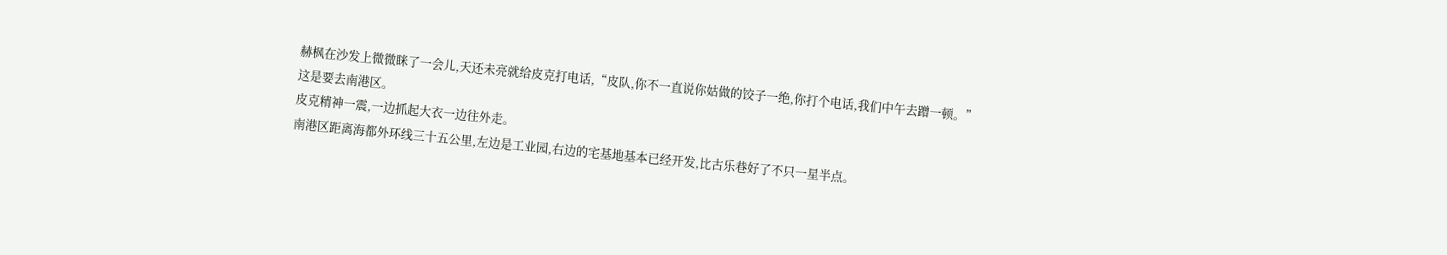赫枫在沙发上微微眯了一会儿,天还未亮就给皮克打电话,“皮队,你不一直说你姑做的饺子一绝,你打个电话,我们中午去蹭一顿。”
这是要去南港区。
皮克精神一震,一边抓起大衣一边往外走。
南港区距离海都外环线三十五公里,左边是工业园,右边的宅基地基本已经开发,比古乐巷好了不只一星半点。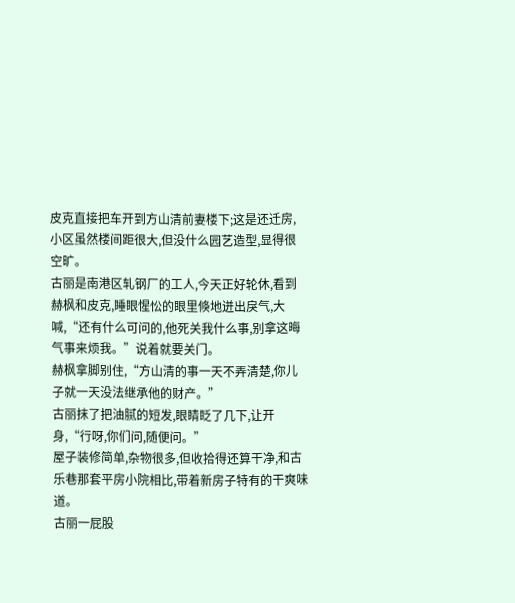皮克直接把车开到方山清前妻楼下;这是还迁房,小区虽然楼间距很大,但没什么园艺造型,显得很空旷。
古丽是南港区轧钢厂的工人,今天正好轮休,看到赫枫和皮克,睡眼惺忪的眼里倏地迸出戾气,大喊,“还有什么可问的,他死关我什么事,别拿这晦气事来烦我。”说着就要关门。
赫枫拿脚别住,“方山清的事一天不弄清楚,你儿子就一天没法继承他的财产。”
古丽抹了把油腻的短发,眼睛眨了几下,让开身,“行呀,你们问,随便问。”
屋子装修简单,杂物很多,但收拾得还算干净,和古乐巷那套平房小院相比,带着新房子特有的干爽味道。
古丽一屁股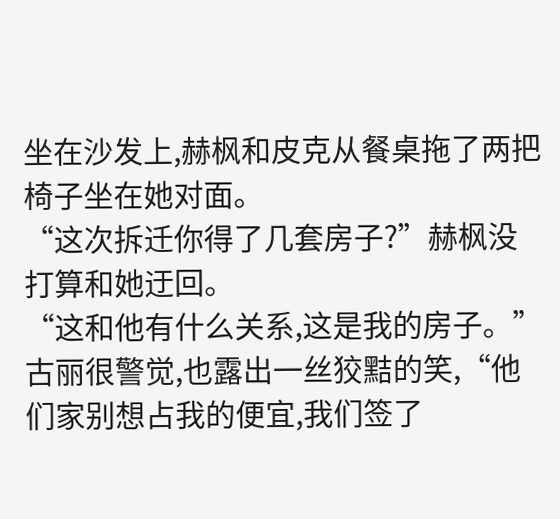坐在沙发上,赫枫和皮克从餐桌拖了两把椅子坐在她对面。
“这次拆迁你得了几套房子?”赫枫没打算和她迂回。
“这和他有什么关系,这是我的房子。”古丽很警觉,也露出一丝狡黠的笑,“他们家别想占我的便宜,我们签了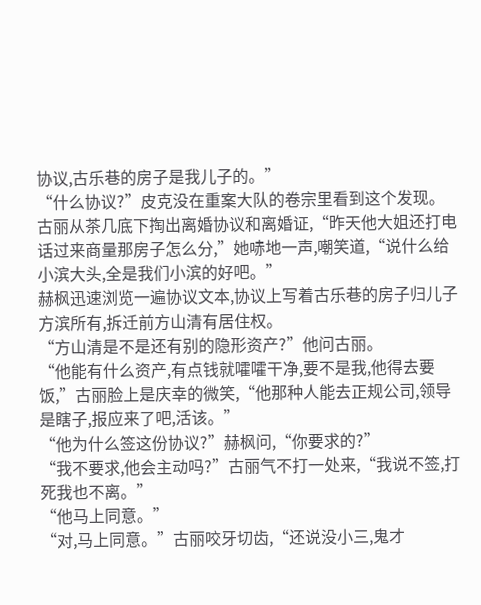协议,古乐巷的房子是我儿子的。”
“什么协议?”皮克没在重案大队的卷宗里看到这个发现。
古丽从茶几底下掏出离婚协议和离婚证,“昨天他大姐还打电话过来商量那房子怎么分,”她哧地一声,嘲笑道,“说什么给小滨大头,全是我们小滨的好吧。”
赫枫迅速浏览一遍协议文本,协议上写着古乐巷的房子归儿子方滨所有,拆迁前方山清有居住权。
“方山清是不是还有别的隐形资产?”他问古丽。
“他能有什么资产,有点钱就嚯嚯干净,要不是我,他得去要饭,”古丽脸上是庆幸的微笑,“他那种人能去正规公司,领导是瞎子,报应来了吧,活该。”
“他为什么签这份协议?”赫枫问,“你要求的?”
“我不要求,他会主动吗?”古丽气不打一处来,“我说不签,打死我也不离。”
“他马上同意。”
“对,马上同意。”古丽咬牙切齿,“还说没小三,鬼才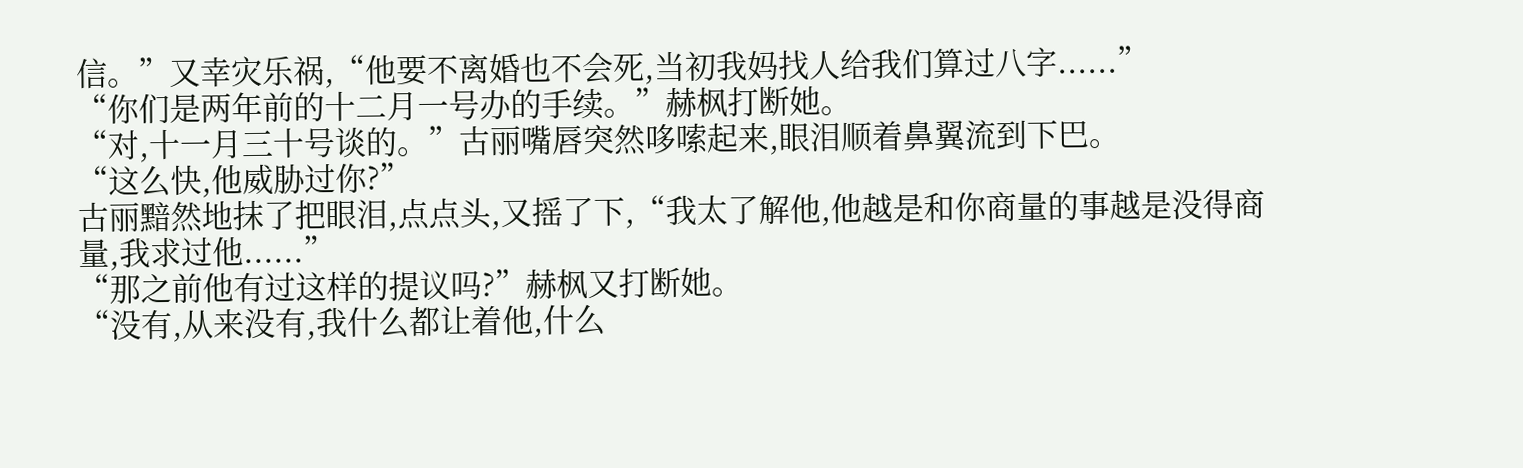信。”又幸灾乐祸,“他要不离婚也不会死,当初我妈找人给我们算过八字......”
“你们是两年前的十二月一号办的手续。”赫枫打断她。
“对,十一月三十号谈的。”古丽嘴唇突然哆嗦起来,眼泪顺着鼻翼流到下巴。
“这么快,他威胁过你?”
古丽黯然地抹了把眼泪,点点头,又摇了下,“我太了解他,他越是和你商量的事越是没得商量,我求过他......”
“那之前他有过这样的提议吗?”赫枫又打断她。
“没有,从来没有,我什么都让着他,什么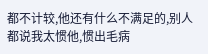都不计较,他还有什么不满足的,别人都说我太惯他,惯出毛病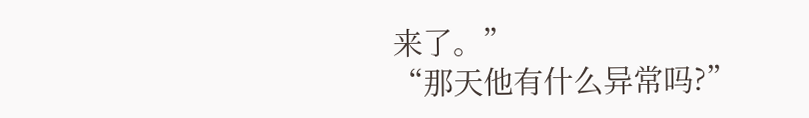来了。”
“那天他有什么异常吗?”